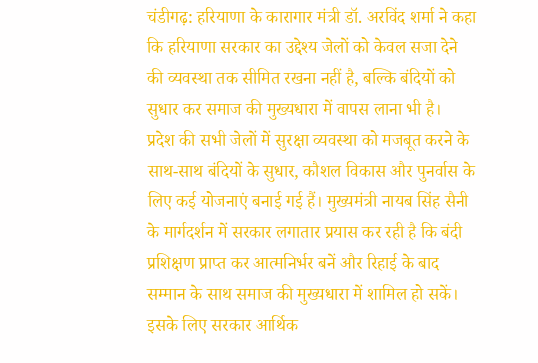चंडीगढ़: हरियाणा के कारागार मंत्री डॉ. अरविंद शर्मा ने कहा कि हरियाणा सरकार का उद्देश्य जेलों को केवल सजा देने की व्यवस्था तक सीमित रखना नहीं है, बल्कि बंदियों को सुधार कर समाज की मुख्यधारा में वापस लाना भी है।
प्रदेश की सभी जेलों में सुरक्षा व्यवस्था को मजबूत करने के साथ-साथ बंदियों के सुधार, कौशल विकास और पुनर्वास के लिए कई योजनाएं बनाई गई हैं। मुख्यमंत्री नायब सिंह सैनी के मार्गदर्शन में सरकार लगातार प्रयास कर रही है कि बंदी प्रशिक्षण प्राप्त कर आत्मनिर्भर बनें और रिहाई के बाद सम्मान के साथ समाज की मुख्यधारा में शामिल हो सकें। इसके लिए सरकार आर्थिक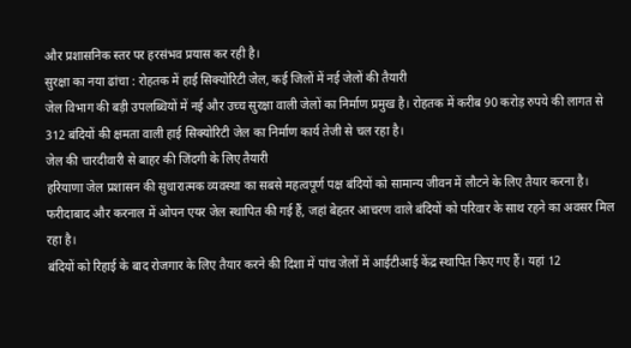और प्रशासनिक स्तर पर हरसंभव प्रयास कर रही है।
सुरक्षा का नया ढांचा : रोहतक में हाई सिक्योरिटी जेल, कई जिलों में नई जेलों की तैयारी
जेल विभाग की बड़ी उपलब्धियों में नई और उच्च सुरक्षा वाली जेलों का निर्माण प्रमुख है। रोहतक में करीब 90 करोड़ रुपये की लागत से 312 बंदियों की क्षमता वाली हाई सिक्योरिटी जेल का निर्माण कार्य तेजी से चल रहा है।
जेल की चारदीवारी से बाहर की जिंदगी के लिए तैयारी
हरियाणा जेल प्रशासन की सुधारात्मक व्यवस्था का सबसे महत्वपूर्ण पक्ष बंदियों को सामान्य जीवन में लौटने के लिए तैयार करना है। फरीदाबाद और करनाल में ओपन एयर जेल स्थापित की गई हैं, जहां बेहतर आचरण वाले बंदियों को परिवार के साथ रहने का अवसर मिल रहा है।
बंदियों को रिहाई के बाद रोजगार के लिए तैयार करने की दिशा में पांच जेलों में आईटीआई केंद्र स्थापित किए गए हैं। यहां 12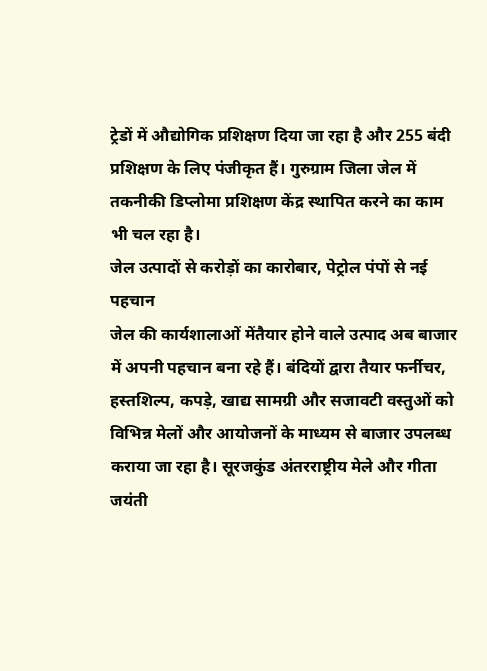ट्रेडों में औद्योगिक प्रशिक्षण दिया जा रहा है और 255 बंदी प्रशिक्षण के लिए पंजीकृत हैं। गुरुग्राम जिला जेल में तकनीकी डिप्लोमा प्रशिक्षण केंद्र स्थापित करने का काम भी चल रहा है।
जेल उत्पादों से करोड़ों का कारोबार, पेट्रोल पंपों से नई पहचान
जेल की कार्यशालाओं मेंतैयार होने वाले उत्पाद अब बाजार में अपनी पहचान बना रहे हैं। बंदियों द्वारा तैयार फर्नीचर, हस्तशिल्प, कपड़े, खाद्य सामग्री और सजावटी वस्तुओं को विभिन्न मेलों और आयोजनों के माध्यम से बाजार उपलब्ध कराया जा रहा है। सूरजकुंड अंतरराष्ट्रीय मेले और गीता जयंती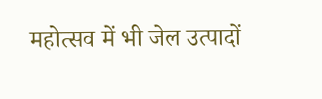महोत्सव में भी जेल उत्पादों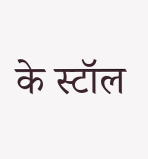के स्टॉल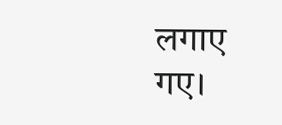लगाए गए।